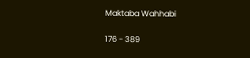Maktaba Wahhabi

176 - 389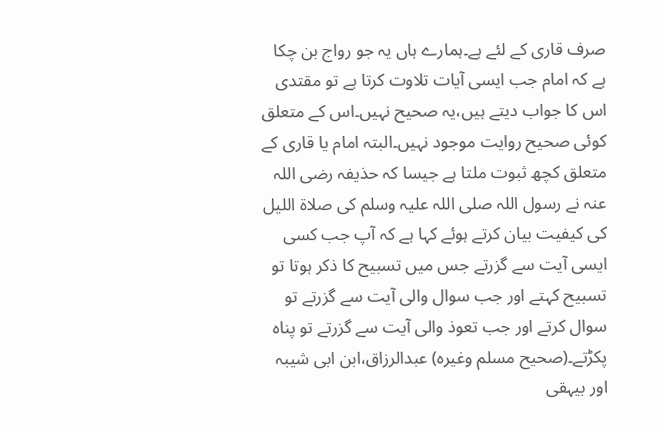صرف قاری کے لئے ہے۔ہمارے ہاں یہ جو رواج بن چکا ہے کہ امام جب ایسی آیات تلاوت کرتا ہے تو مقتدی اس کا جواب دیتے ہیں،یہ صحیح نہیں۔اس کے متعلق کوئی صحیح روایت موجود نہیں۔البتہ امام یا قاری کے متعلق کچھ ثبوت ملتا ہے جیسا کہ حذیفہ رضی اللہ عنہ نے رسول اللہ صلی اللہ علیہ وسلم کی صلاۃ اللیل کی کیفیت بیان کرتے ہوئے کہا ہے کہ آپ جب کسی ایسی آیت سے گزرتے جس میں تسبیح کا ذکر ہوتا تو تسبیح کہتے اور جب سوال والی آیت سے گزرتے تو سوال کرتے اور جب تعوذ والی آیت سے گزرتے تو پناہ پکڑتے۔(صحیح مسلم وغیرہ) عبدالرزاق،ابن ابی شیبہ اور بیہقی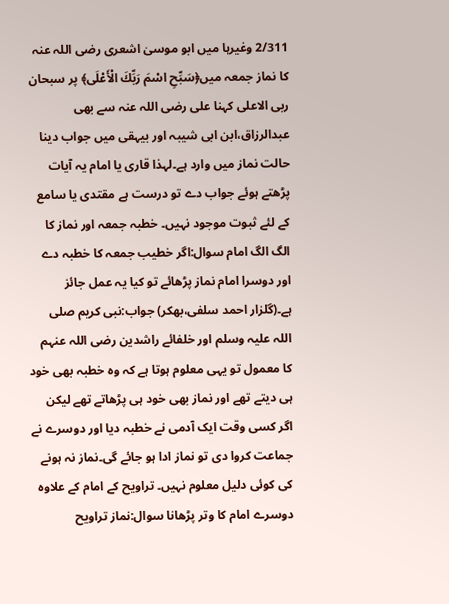2/311 وغیرہا میں ابو موسیٰ اشعری رضی اللہ عنہ کا نماز جمعہ میں﴿سَبِّحِ اسْمَ رَبِّكَ الْأَعْلَى﴾ پر سبحان ربى الاعلى کہنا علی رضی اللہ عنہ سے بھی عبدالرزاق،ابن ابی شیبہ اور بیہقی میں جواب دینا حالت نماز میں وارد ہے۔لہذا قاری یا امام یہ آیات پڑھتے ہوئے جواب دے تو درست ہے مقتدی یا سامع کے لئے ثبوت موجود نہیں۔ خطبہ جمعہ اور نماز کا الگ الگ امام سوال:اگر خطیب جمعہ کا خطبہ دے اور دوسرا امام نماز پڑھائے تو کیا یہ عمل جائز ہے۔(گلزار احمد سلفی،بھکر) جواب:نبی کریم صلی اللہ علیہ وسلم اور خلفائے راشدین رضی اللہ عنہم کا معمول تو یہی معلوم ہوتا ہے کہ وہ خطبہ بھی خود ہی دیتے تھے اور نماز بھی خود ہی پڑھاتے تھے لیکن اگر کسی وقت ایک آدمی نے خطبہ دیا اور دوسرے نے جماعت کروا دی تو نماز ادا ہو جائے گی۔نماز نہ ہونے کی کوئی دلیل معلوم نہیں۔ تراویح کے امام کے علاوہ دوسرے امام کا وتر پڑھانا سوال:نماز تراویح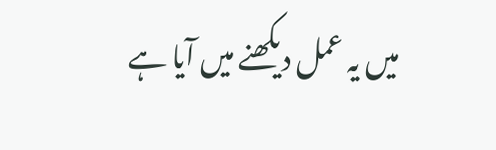میں یہ عمل دیکھنے میں آیا ہے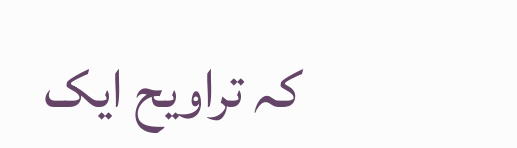کہ تراویح ایک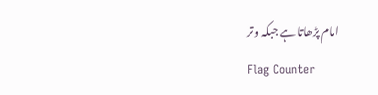امام پڑھاتا ہے جبکہ وتر
Flag Counter